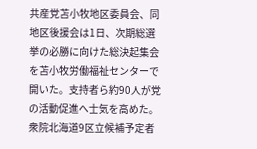共産党苫小牧地区委員会、同地区後援会は1日、次期総選挙の必勝に向けた総決起集会を苫小牧労働福祉センターで開いた。支持者ら約90人が党の活動促進へ士気を高めた。
衆院北海道9区立候補予定者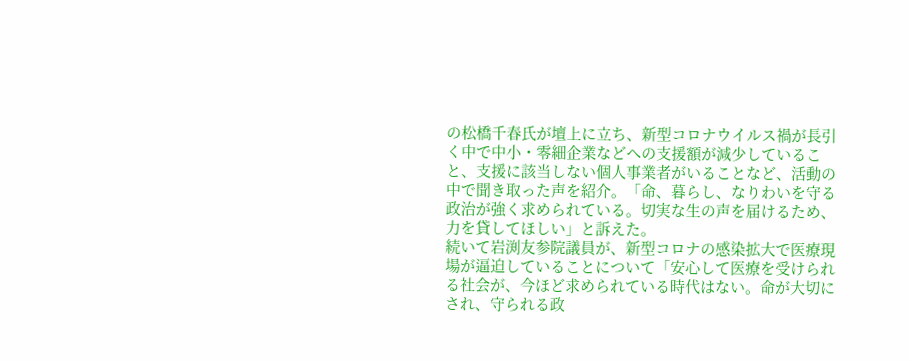の松橋千春氏が壇上に立ち、新型コロナウイルス禍が長引く中で中小・零細企業などへの支援額が減少していること、支援に該当しない個人事業者がいることなど、活動の中で聞き取った声を紹介。「命、暮らし、なりわいを守る政治が強く求められている。切実な生の声を届けるため、力を貸してほしい」と訴えた。
続いて岩渕友参院議員が、新型コロナの感染拡大で医療現場が逼迫していることについて「安心して医療を受けられる社会が、今ほど求められている時代はない。命が大切にされ、守られる政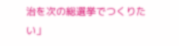治を次の総選挙でつくりたい」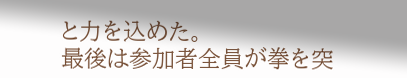と力を込めた。
最後は参加者全員が拳を突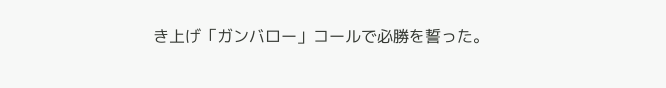き上げ「ガンバロー」コールで必勝を誓った。